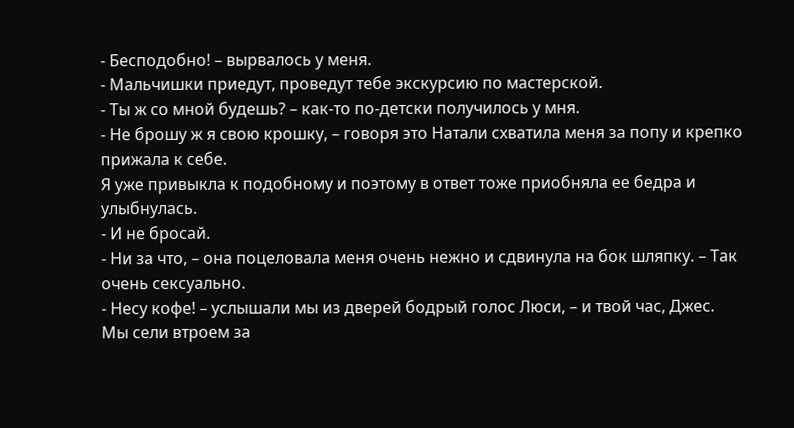- Бесподобно! – вырвалось у меня.
- Мальчишки приедут, проведут тебе экскурсию по мастерской.
- Ты ж со мной будешь? – как-то по-детски получилось у мня.
- Не брошу ж я свою крошку, – говоря это Натали схватила меня за попу и крепко прижала к себе.
Я уже привыкла к подобному и поэтому в ответ тоже приобняла ее бедра и улыбнулась.
- И не бросай.
- Ни за что, – она поцеловала меня очень нежно и сдвинула на бок шляпку. – Так очень сексуально.
- Несу кофе! – услышали мы из дверей бодрый голос Люси, – и твой час, Джес.
Мы сели втроем за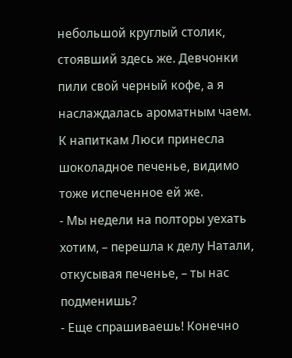небольшой круглый столик, стоявший здесь же. Девчонки пили свой черный кофе, а я наслаждалась ароматным чаем. К напиткам Люси принесла шоколадное печенье, видимо тоже испеченное ей же.
- Мы недели на полторы уехать хотим, – перешла к делу Натали, откусывая печенье, – ты нас подменишь?
- Еще спрашиваешь! Конечно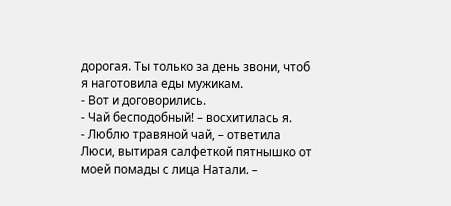дорогая. Ты только за день звони, чтоб я наготовила еды мужикам.
- Вот и договорились.
- Чай бесподобный! – восхитилась я.
- Люблю травяной чай, – ответила Люси, вытирая салфеткой пятнышко от моей помады с лица Натали. –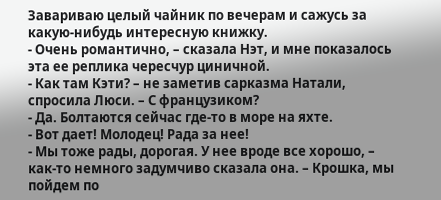Завариваю целый чайник по вечерам и сажусь за какую-нибудь интересную книжку.
- Очень романтично, – сказала Нэт, и мне показалось эта ее реплика чересчур циничной.
- Как там Кэти? – не заметив сарказма Натали, спросила Люси. – С французиком?
- Да. Болтаются сейчас где-то в море на яхте.
- Вот дает! Молодец! Рада за нее!
- Мы тоже рады, дорогая. У нее вроде все хорошо, – как-то немного задумчиво сказала она. – Крошка, мы пойдем по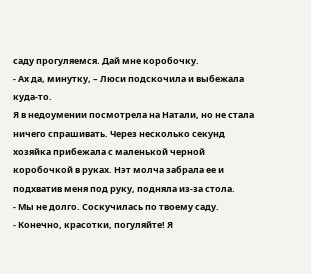саду прогуляемся. Дай мне коробочку.
- Ах да, минутку, – Люси подскочила и выбежала куда-то.
Я в недоумении посмотрела на Натали, но не стала ничего спрашивать. Через несколько секунд хозяйка прибежала с маленькой черной коробочкой в руках. Нэт молча забрала ее и подхватив меня под руку, подняла из-за стола.
- Мы не долго. Соскучилась по твоему саду.
- Конечно, красотки, погуляйте! Я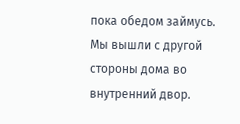пока обедом займусь.
Мы вышли с другой стороны дома во внутренний двор.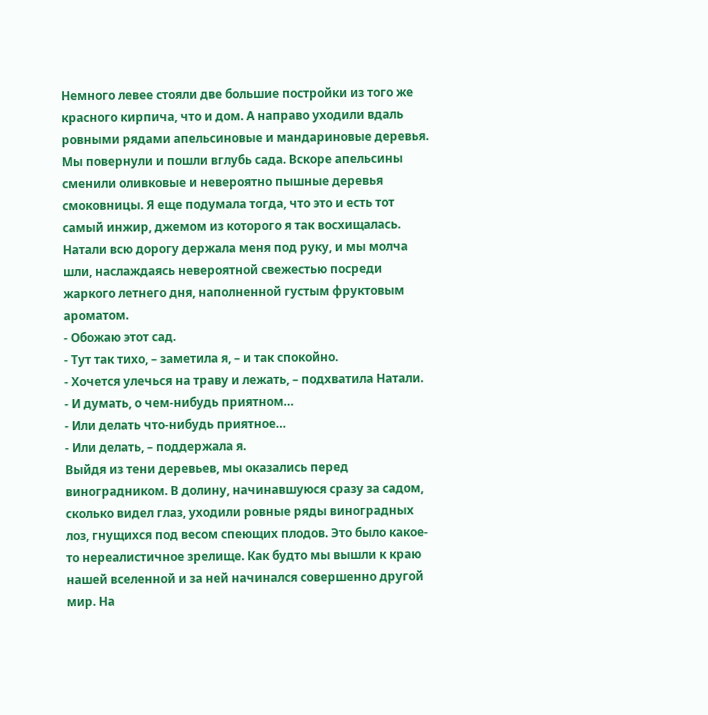Немного левее стояли две большие постройки из того же красного кирпича, что и дом. А направо уходили вдаль ровными рядами апельсиновые и мандариновые деревья. Мы повернули и пошли вглубь сада. Вскоре апельсины сменили оливковые и невероятно пышные деревья смоковницы. Я еще подумала тогда, что это и есть тот самый инжир, джемом из которого я так восхищалась.
Натали всю дорогу держала меня под руку, и мы молча шли, наслаждаясь невероятной свежестью посреди жаркого летнего дня, наполненной густым фруктовым ароматом.
- Обожаю этот сад.
- Тут так тихо, – заметила я, – и так спокойно.
- Хочется улечься на траву и лежать, – подхватила Натали.
- И думать, о чем-нибудь приятном…
- Или делать что-нибудь приятное…
- Или делать, – поддержала я.
Выйдя из тени деревьев, мы оказались перед виноградником. В долину, начинавшуюся сразу за садом, сколько видел глаз, уходили ровные ряды виноградных лоз, гнущихся под весом спеющих плодов. Это было какое-то нереалистичное зрелище. Как будто мы вышли к краю нашей вселенной и за ней начинался совершенно другой мир. На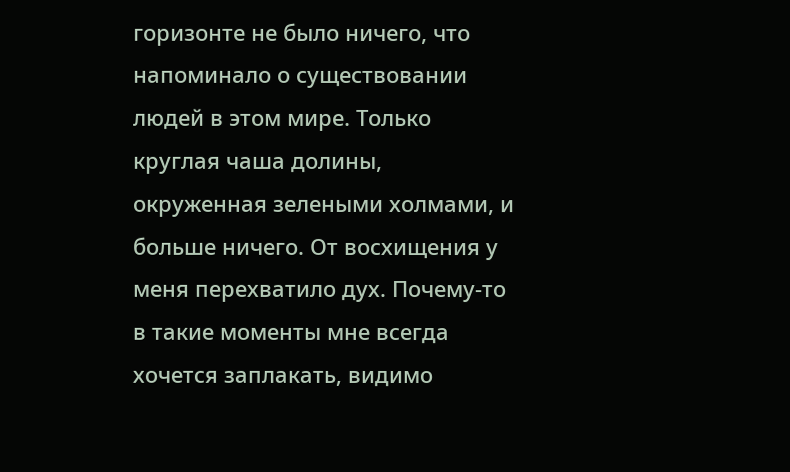горизонте не было ничего, что напоминало о существовании людей в этом мире. Только круглая чаша долины, окруженная зелеными холмами, и больше ничего. От восхищения у меня перехватило дух. Почему-то в такие моменты мне всегда хочется заплакать, видимо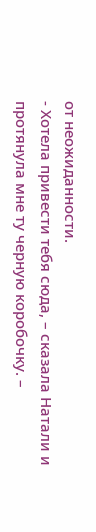от неожиданности.
- Хотела привести тебя сюда, – сказала Натали и протянула мне ту черную коробочку. –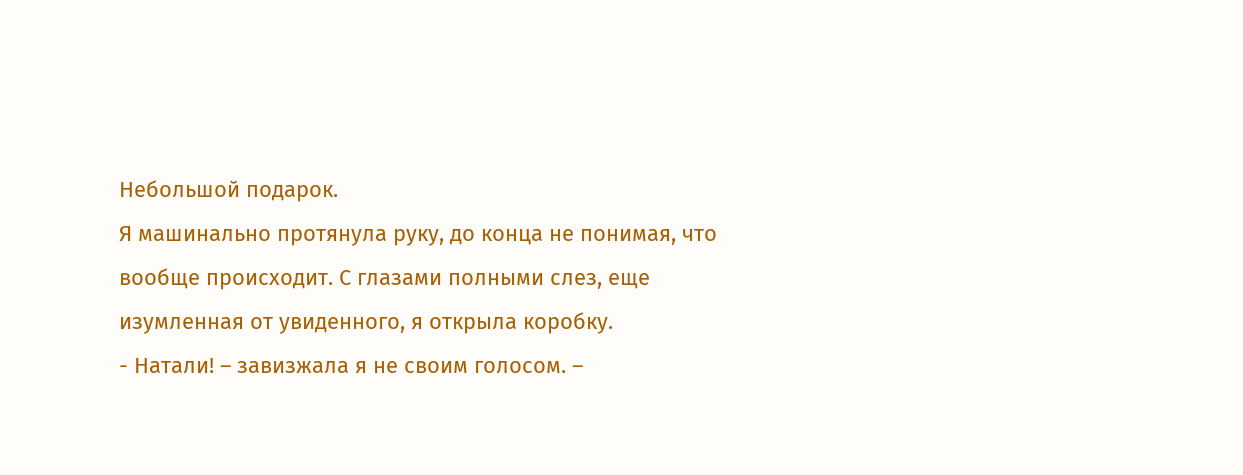Небольшой подарок.
Я машинально протянула руку, до конца не понимая, что вообще происходит. С глазами полными слез, еще изумленная от увиденного, я открыла коробку.
- Натали! – завизжала я не своим голосом. –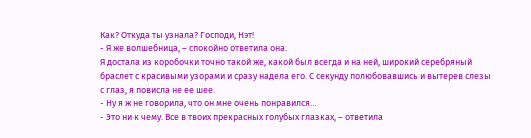Как? Откуда ты узнала? Господи, Нэт!
- Я же волшебница, – спокойно ответила она.
Я достала из коробочки точно такой же, какой был всегда и на ней, широкий серебряный браслет с красивыми узорами и сразу надела его. С секунду полюбовавшись и вытерев слезы с глаз, я повисла не ее шее.
- Ну я ж не говорила, что он мне очень понравился…
- Это ни к чему. Все в твоих прекрасных голубых глазках, – ответила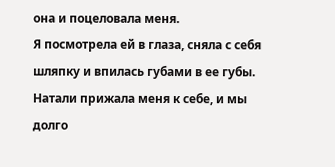она и поцеловала меня.
Я посмотрела ей в глаза, сняла с себя шляпку и впилась губами в ее губы. Натали прижала меня к себе, и мы долго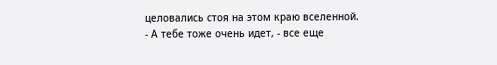целовались стоя на этом краю вселенной.
- А тебе тоже очень идет, - все еще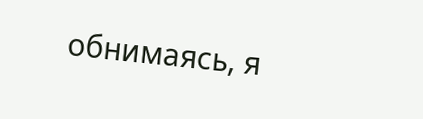обнимаясь, я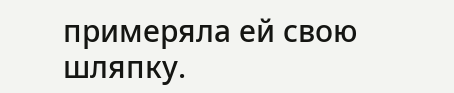примеряла ей свою шляпку.